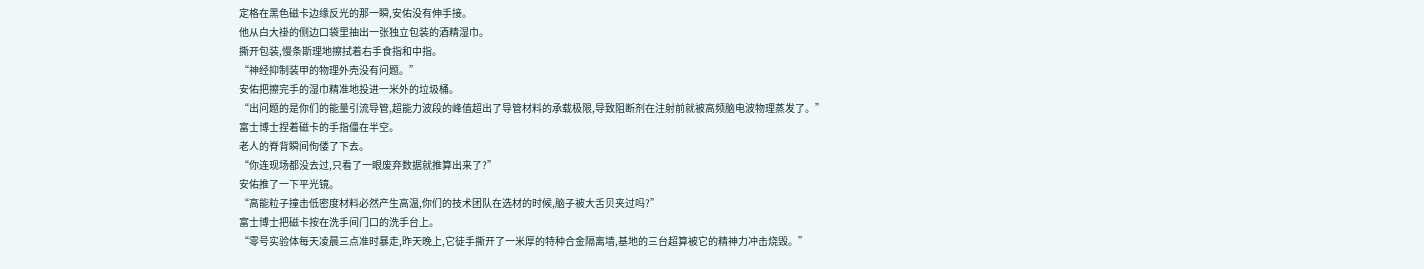定格在黑色磁卡边缘反光的那一瞬,安佑没有伸手接。
他从白大褂的侧边口袋里抽出一张独立包装的酒精湿巾。
撕开包装,慢条斯理地擦拭着右手食指和中指。
“神经抑制装甲的物理外壳没有问题。”
安佑把擦完手的湿巾精准地投进一米外的垃圾桶。
“出问题的是你们的能量引流导管,超能力波段的峰值超出了导管材料的承载极限,导致阻断剂在注射前就被高频脑电波物理蒸发了。”
富士博士捏着磁卡的手指僵在半空。
老人的脊背瞬间佝偻了下去。
“你连现场都没去过,只看了一眼废弃数据就推算出来了?”
安佑推了一下平光镜。
“高能粒子撞击低密度材料必然产生高温,你们的技术团队在选材的时候,脑子被大舌贝夹过吗?”
富士博士把磁卡按在洗手间门口的洗手台上。
“零号实验体每天凌晨三点准时暴走,昨天晚上,它徒手撕开了一米厚的特种合金隔离墙,基地的三台超算被它的精神力冲击烧毁。”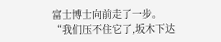富士博士向前走了一步。
“我们压不住它了,坂木下达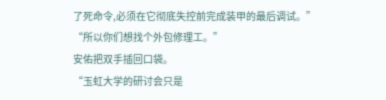了死命令,必须在它彻底失控前完成装甲的最后调试。”
“所以你们想找个外包修理工。”
安佑把双手插回口袋。
“玉虹大学的研讨会只是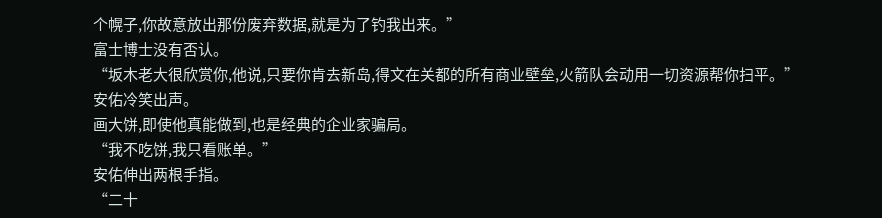个幌子,你故意放出那份废弃数据,就是为了钓我出来。”
富士博士没有否认。
“坂木老大很欣赏你,他说,只要你肯去新岛,得文在关都的所有商业壁垒,火箭队会动用一切资源帮你扫平。”
安佑冷笑出声。
画大饼,即使他真能做到,也是经典的企业家骗局。
“我不吃饼,我只看账单。”
安佑伸出两根手指。
“二十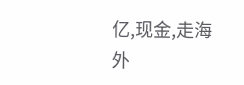亿,现金,走海外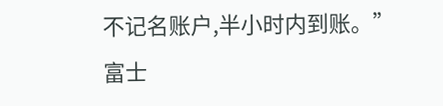不记名账户,半小时内到账。”
富士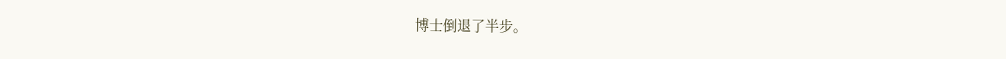博士倒退了半步。